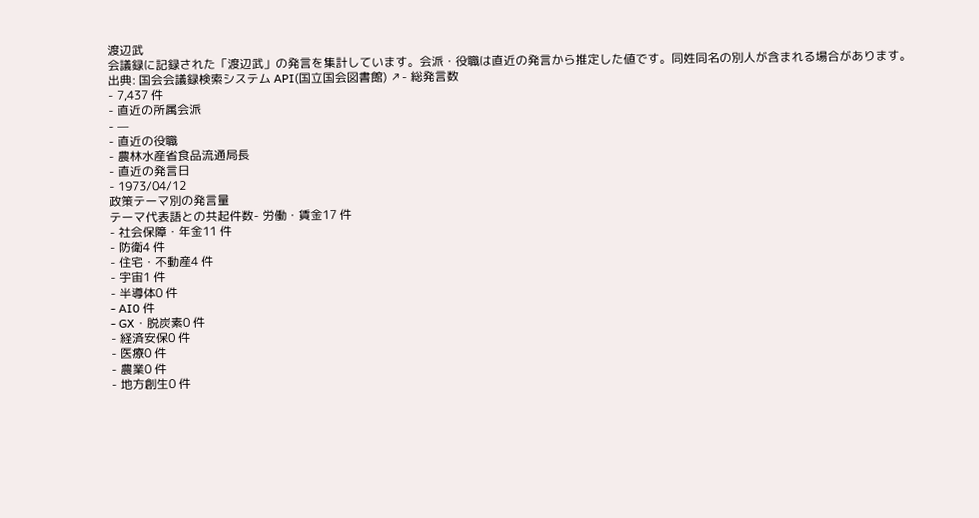渡辺武
会議録に記録された「渡辺武」の発言を集計しています。会派・役職は直近の発言から推定した値です。同姓同名の別人が含まれる場合があります。
出典: 国会会議録検索システム API(国立国会図書館) ↗- 総発言数
- 7,437 件
- 直近の所属会派
- —
- 直近の役職
- 農林水産省食品流通局長
- 直近の発言日
- 1973/04/12
政策テーマ別の発言量
テーマ代表語との共起件数- 労働・賃金17 件
- 社会保障・年金11 件
- 防衛4 件
- 住宅・不動産4 件
- 宇宙1 件
- 半導体0 件
- AI0 件
- GX・脱炭素0 件
- 経済安保0 件
- 医療0 件
- 農業0 件
- 地方創生0 件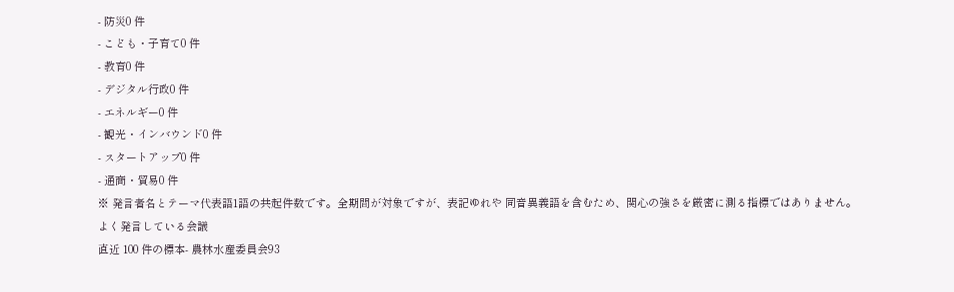- 防災0 件
- こども・子育て0 件
- 教育0 件
- デジタル行政0 件
- エネルギー0 件
- 観光・インバウンド0 件
- スタートアップ0 件
- 通商・貿易0 件
※ 発言者名とテーマ代表語1語の共起件数です。全期間が対象ですが、表記ゆれや 同音異義語を含むため、関心の強さを厳密に測る指標ではありません。
よく発言している会議
直近 100 件の標本- 農林水産委員会93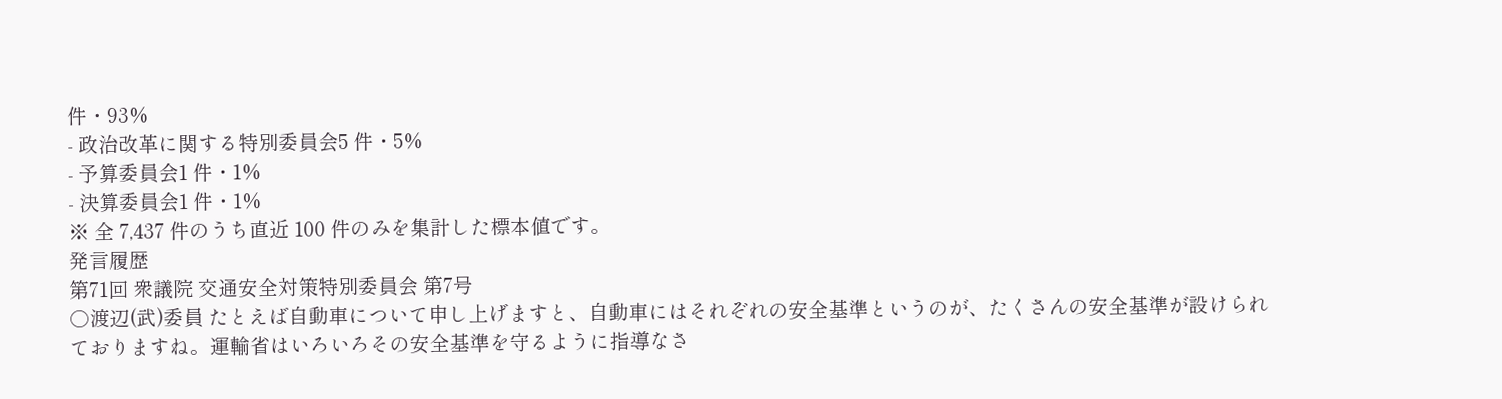件・93%
- 政治改革に関する特別委員会5 件・5%
- 予算委員会1 件・1%
- 決算委員会1 件・1%
※ 全 7,437 件のうち直近 100 件のみを集計した標本値です。
発言履歴
第71回 衆議院 交通安全対策特別委員会 第7号
○渡辺(武)委員 たとえば自動車について申し上げますと、自動車にはそれぞれの安全基準というのが、たくさんの安全基準が設けられておりますね。運輸省はいろいろその安全基準を守るように指導なさ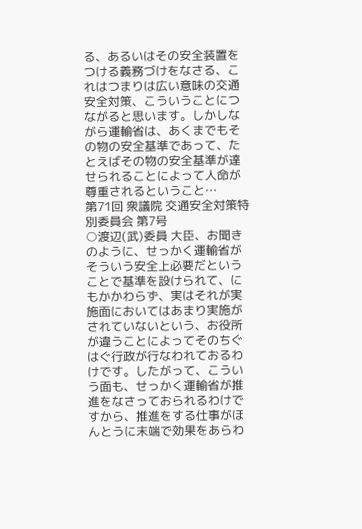る、あるいはその安全装置をつける義務づけをなさる、これはつまりは広い意味の交通安全対策、こういうことにつながると思います。しかしながら運輸省は、あくまでもその物の安全基準であって、たとえばその物の安全基準が達せられることによって人命が尊重されるということ…
第71回 衆議院 交通安全対策特別委員会 第7号
○渡辺(武)委員 大臣、お聞きのように、せっかく運輸省がそういう安全上必要だということで基準を設けられて、にもかかわらず、実はそれが実施面においてはあまり実施がされていないという、お役所が違うことによってそのちぐはぐ行政が行なわれておるわけです。したがって、こういう面も、せっかく運輸省が推進をなさっておられるわけですから、推進をする仕事がほんとうに末端で効果をあらわ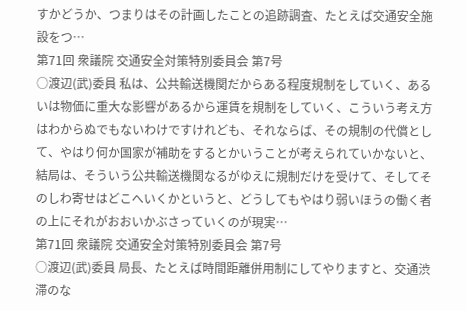すかどうか、つまりはその計画したことの追跡調査、たとえば交通安全施設をつ…
第71回 衆議院 交通安全対策特別委員会 第7号
○渡辺(武)委員 私は、公共輸送機関だからある程度規制をしていく、あるいは物価に重大な影響があるから運賃を規制をしていく、こういう考え方はわからぬでもないわけですけれども、それならば、その規制の代償として、やはり何か国家が補助をするとかいうことが考えられていかないと、結局は、そういう公共輸送機関なるがゆえに規制だけを受けて、そしてそのしわ寄せはどこへいくかというと、どうしてもやはり弱いほうの働く者の上にそれがおおいかぶさっていくのが現実…
第71回 衆議院 交通安全対策特別委員会 第7号
○渡辺(武)委員 局長、たとえば時間距離併用制にしてやりますと、交通渋滞のな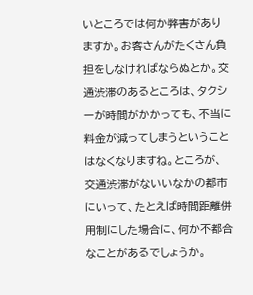いところでは何か弊害がありますか。お客さんがたくさん負担をしなければならぬとか。交通渋滞のあるところは、タクシーが時間がかかっても、不当に料金が減ってしまうということはなくなりますね。ところが、交通渋滞がないいなかの都市にいって、たとえば時間距離併用制にした場合に、何か不都合なことがあるでしょうか。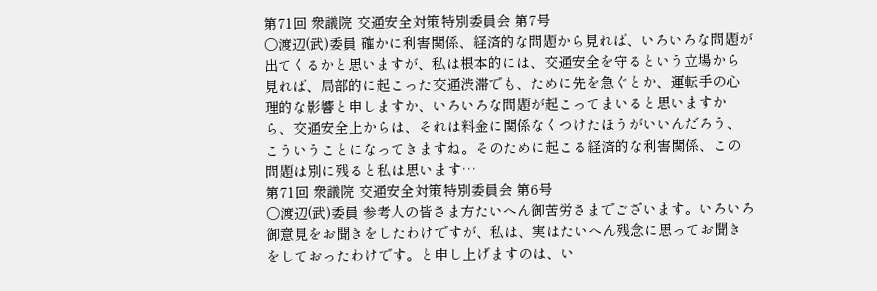第71回 衆議院 交通安全対策特別委員会 第7号
○渡辺(武)委員 確かに利害関係、経済的な問題から見れば、いろいろな問題が出てくるかと思いますが、私は根本的には、交通安全を守るという立場から見れば、局部的に起こった交通渋滞でも、ために先を急ぐとか、運転手の心理的な影響と申しますか、いろいろな問題が起こってまいると思いますから、交通安全上からは、それは料金に関係なくつけたほうがいいんだろう、こういうことになってきますね。そのために起こる経済的な利害関係、この問題は別に残ると私は思います…
第71回 衆議院 交通安全対策特別委員会 第6号
○渡辺(武)委員 参考人の皆さま方たいへん御苦労さまでございます。いろいろ御意見をお聞きをしたわけですが、私は、実はたいへん残念に思ってお聞きをしておったわけです。と申し上げますのは、い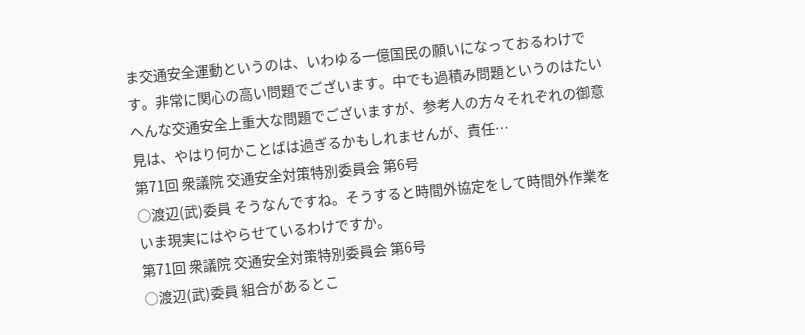ま交通安全運動というのは、いわゆる一億国民の願いになっておるわけです。非常に関心の高い問題でございます。中でも過積み問題というのはたいへんな交通安全上重大な問題でございますが、参考人の方々それぞれの御意見は、やはり何かことばは過ぎるかもしれませんが、責任…
第71回 衆議院 交通安全対策特別委員会 第6号
○渡辺(武)委員 そうなんですね。そうすると時間外協定をして時間外作業をいま現実にはやらせているわけですか。
第71回 衆議院 交通安全対策特別委員会 第6号
○渡辺(武)委員 組合があるとこ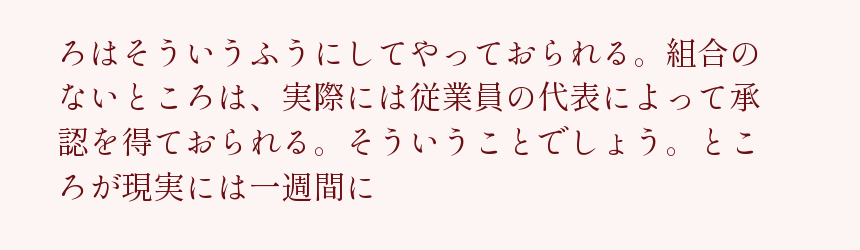ろはそういうふうにしてやっておられる。組合のないところは、実際には従業員の代表によって承認を得ておられる。そういうことでしょう。ところが現実には一週間に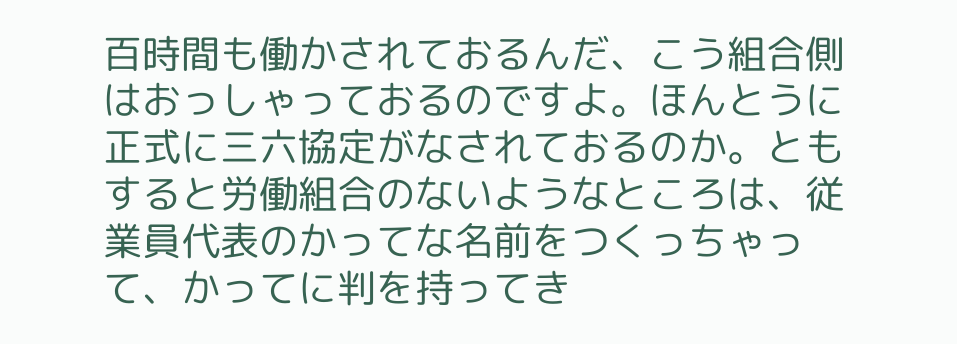百時間も働かされておるんだ、こう組合側はおっしゃっておるのですよ。ほんとうに正式に三六協定がなされておるのか。ともすると労働組合のないようなところは、従業員代表のかってな名前をつくっちゃって、かってに判を持ってき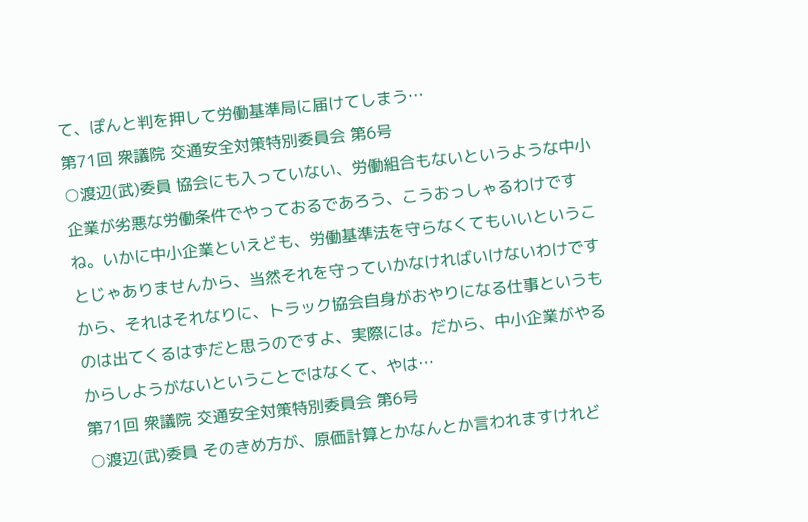て、ぽんと判を押して労働基準局に届けてしまう…
第71回 衆議院 交通安全対策特別委員会 第6号
○渡辺(武)委員 協会にも入っていない、労働組合もないというような中小企業が劣悪な労働条件でやっておるであろう、こうおっしゃるわけですね。いかに中小企業といえども、労働基準法を守らなくてもいいということじゃありませんから、当然それを守っていかなければいけないわけですから、それはそれなりに、トラック協会自身がおやりになる仕事というものは出てくるはずだと思うのですよ、実際には。だから、中小企業がやるからしようがないということではなくて、やは…
第71回 衆議院 交通安全対策特別委員会 第6号
○渡辺(武)委員 そのきめ方が、原価計算とかなんとか言われますけれど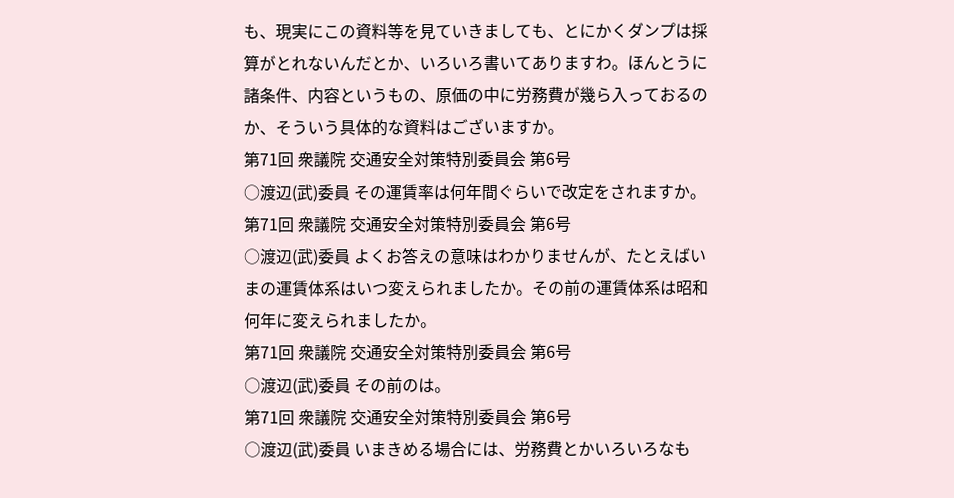も、現実にこの資料等を見ていきましても、とにかくダンプは採算がとれないんだとか、いろいろ書いてありますわ。ほんとうに諸条件、内容というもの、原価の中に労務費が幾ら入っておるのか、そういう具体的な資料はございますか。
第71回 衆議院 交通安全対策特別委員会 第6号
○渡辺(武)委員 その運賃率は何年間ぐらいで改定をされますか。
第71回 衆議院 交通安全対策特別委員会 第6号
○渡辺(武)委員 よくお答えの意味はわかりませんが、たとえばいまの運賃体系はいつ変えられましたか。その前の運賃体系は昭和何年に変えられましたか。
第71回 衆議院 交通安全対策特別委員会 第6号
○渡辺(武)委員 その前のは。
第71回 衆議院 交通安全対策特別委員会 第6号
○渡辺(武)委員 いまきめる場合には、労務費とかいろいろなも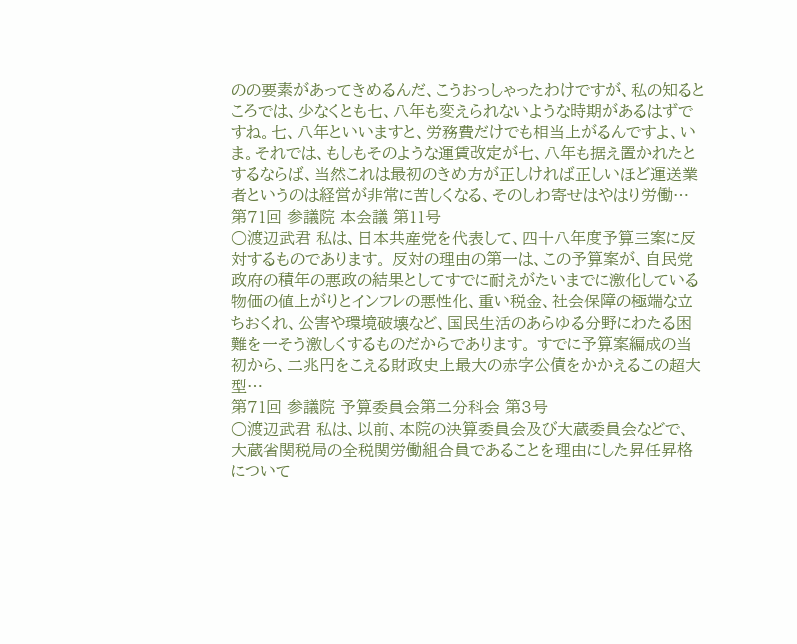のの要素があってきめるんだ、こうおっしゃったわけですが、私の知るところでは、少なくとも七、八年も変えられないような時期があるはずですね。七、八年といいますと、労務費だけでも相当上がるんですよ、いま。それでは、もしもそのような運賃改定が七、八年も据え置かれたとするならば、当然これは最初のきめ方が正しければ正しいほど運送業者というのは経営が非常に苦しくなる、そのしわ寄せはやはり労働…
第71回 参議院 本会議 第11号
○渡辺武君 私は、日本共産党を代表して、四十八年度予算三案に反対するものであります。 反対の理由の第一は、この予算案が、自民党政府の積年の悪政の結果としてすでに耐えがたいまでに激化している物価の値上がりとインフレの悪性化、重い税金、社会保障の極端な立ちおくれ、公害や環境破壊など、国民生活のあらゆる分野にわたる困難を一そう激しくするものだからであります。 すでに予算案編成の当初から、二兆円をこえる財政史上最大の赤字公債をかかえるこの超大型…
第71回 参議院 予算委員会第二分科会 第3号
○渡辺武君 私は、以前、本院の決算委員会及び大蔵委員会などで、大蔵省関税局の全税関労働組合員であることを理由にした昇任昇格について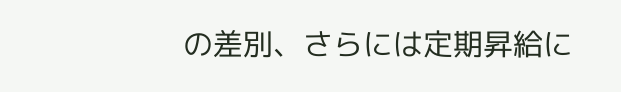の差別、さらには定期昇給に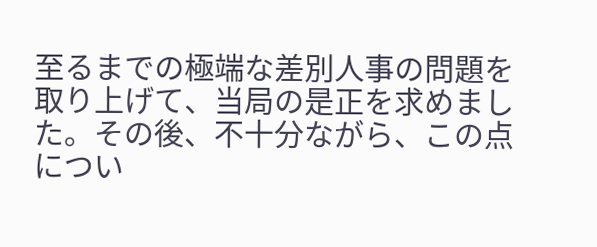至るまでの極端な差別人事の問題を取り上げて、当局の是正を求めました。その後、不十分ながら、この点につい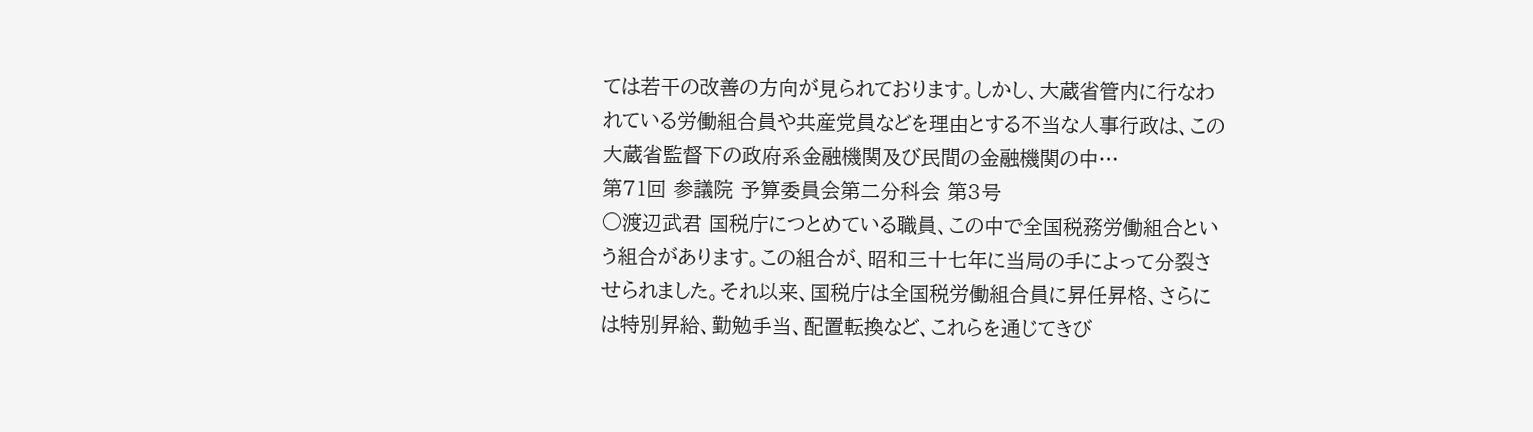ては若干の改善の方向が見られております。しかし、大蔵省管内に行なわれている労働組合員や共産党員などを理由とする不当な人事行政は、この大蔵省監督下の政府系金融機関及び民間の金融機関の中…
第71回 参議院 予算委員会第二分科会 第3号
○渡辺武君 国税庁につとめている職員、この中で全国税務労働組合という組合があります。この組合が、昭和三十七年に当局の手によって分裂させられました。それ以来、国税庁は全国税労働組合員に昇任昇格、さらには特別昇給、勤勉手当、配置転換など、これらを通じてきび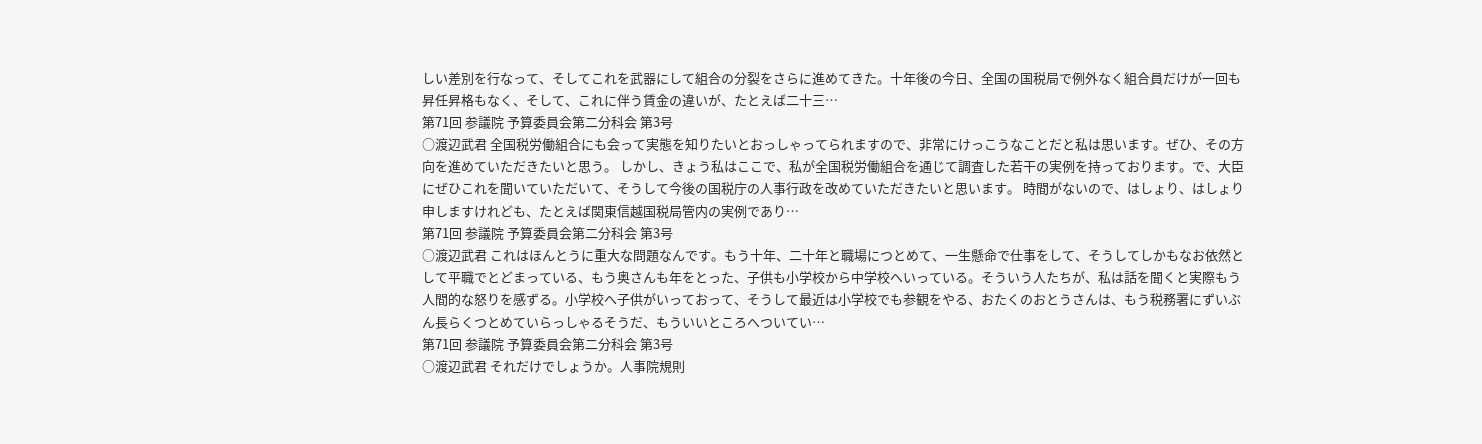しい差別を行なって、そしてこれを武器にして組合の分裂をさらに進めてきた。十年後の今日、全国の国税局で例外なく組合員だけが一回も昇任昇格もなく、そして、これに伴う賃金の違いが、たとえば二十三…
第71回 参議院 予算委員会第二分科会 第3号
○渡辺武君 全国税労働組合にも会って実態を知りたいとおっしゃってられますので、非常にけっこうなことだと私は思います。ぜひ、その方向を進めていただきたいと思う。 しかし、きょう私はここで、私が全国税労働組合を通じて調査した若干の実例を持っております。で、大臣にぜひこれを聞いていただいて、そうして今後の国税庁の人事行政を改めていただきたいと思います。 時間がないので、はしょり、はしょり申しますけれども、たとえば関東信越国税局管内の実例であり…
第71回 参議院 予算委員会第二分科会 第3号
○渡辺武君 これはほんとうに重大な問題なんです。もう十年、二十年と職場につとめて、一生懸命で仕事をして、そうしてしかもなお依然として平職でとどまっている、もう奥さんも年をとった、子供も小学校から中学校へいっている。そういう人たちが、私は話を聞くと実際もう人間的な怒りを感ずる。小学校へ子供がいっておって、そうして最近は小学校でも参観をやる、おたくのおとうさんは、もう税務署にずいぶん長らくつとめていらっしゃるそうだ、もういいところへついてい…
第71回 参議院 予算委員会第二分科会 第3号
○渡辺武君 それだけでしょうか。人事院規則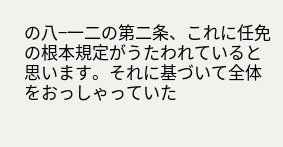の八−一二の第二条、これに任免の根本規定がうたわれていると思います。それに基づいて全体をおっしゃっていた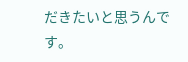だきたいと思うんです。